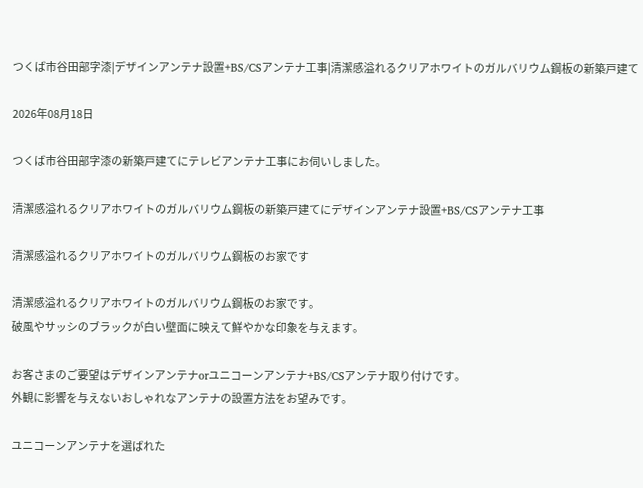つくば市谷田部字漆|デザインアンテナ設置+BS/CSアンテナ工事|清潔感溢れるクリアホワイトのガルバリウム鋼板の新築戸建て

2026年08月18日

つくば市谷田部字漆の新築戸建てにテレビアンテナ工事にお伺いしました。

清潔感溢れるクリアホワイトのガルバリウム鋼板の新築戸建てにデザインアンテナ設置+BS/CSアンテナ工事

清潔感溢れるクリアホワイトのガルバリウム鋼板のお家です

清潔感溢れるクリアホワイトのガルバリウム鋼板のお家です。
破風やサッシのブラックが白い壁面に映えて鮮やかな印象を与えます。

お客さまのご要望はデザインアンテナorユニコーンアンテナ+BS/CSアンテナ取り付けです。
外観に影響を与えないおしゃれなアンテナの設置方法をお望みです。

ユニコーンアンテナを選ばれた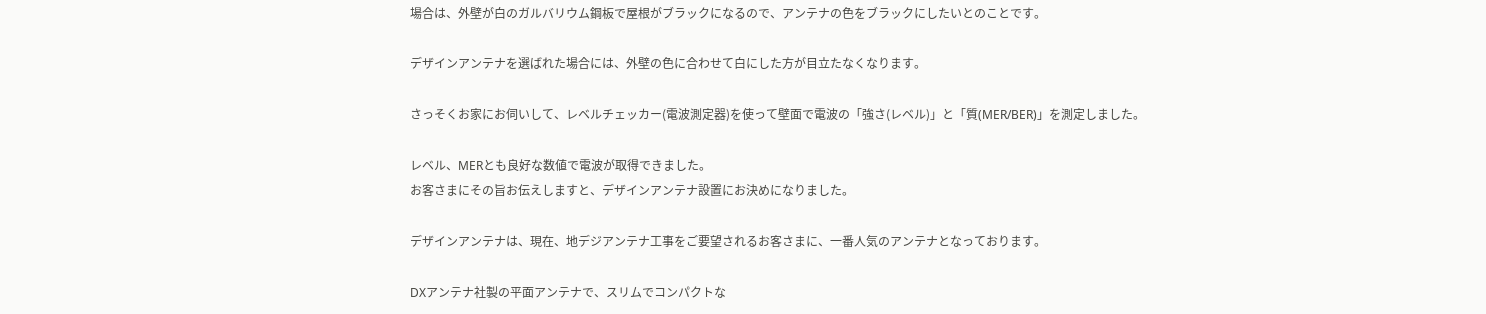場合は、外壁が白のガルバリウム鋼板で屋根がブラックになるので、アンテナの色をブラックにしたいとのことです。

デザインアンテナを選ばれた場合には、外壁の色に合わせて白にした方が目立たなくなります。

さっそくお家にお伺いして、レベルチェッカー(電波測定器)を使って壁面で電波の「強さ(レベル)」と「質(MER/BER)」を測定しました。

レベル、MERとも良好な数値で電波が取得できました。
お客さまにその旨お伝えしますと、デザインアンテナ設置にお決めになりました。

デザインアンテナは、現在、地デジアンテナ工事をご要望されるお客さまに、一番人気のアンテナとなっております。

DXアンテナ社製の平面アンテナで、スリムでコンパクトな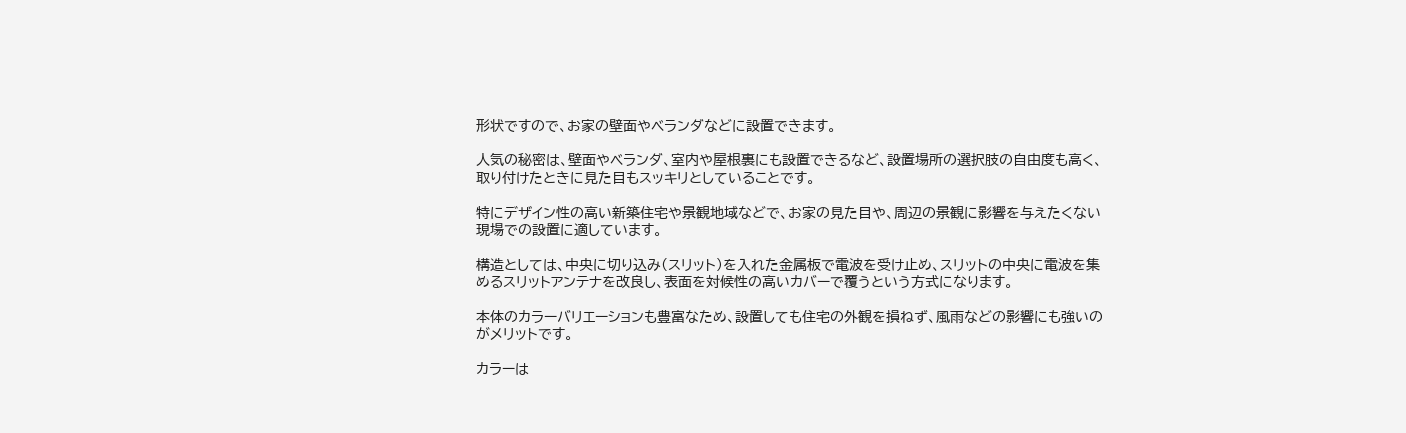形状ですので、お家の壁面やベランダなどに設置できます。

人気の秘密は、壁面やベランダ、室内や屋根裏にも設置できるなど、設置場所の選択肢の自由度も高く、取り付けたときに見た目もスッキリとしていることです。

特にデザイン性の高い新築住宅や景観地域などで、お家の見た目や、周辺の景観に影響を与えたくない現場での設置に適しています。

構造としては、中央に切り込み(スリット)を入れた金属板で電波を受け止め、スリットの中央に電波を集めるスリットアンテナを改良し、表面を対候性の高いカバーで覆うという方式になります。

本体のカラーバリエーションも豊富なため、設置しても住宅の外観を損ねず、風雨などの影響にも強いのがメリットです。

カラーは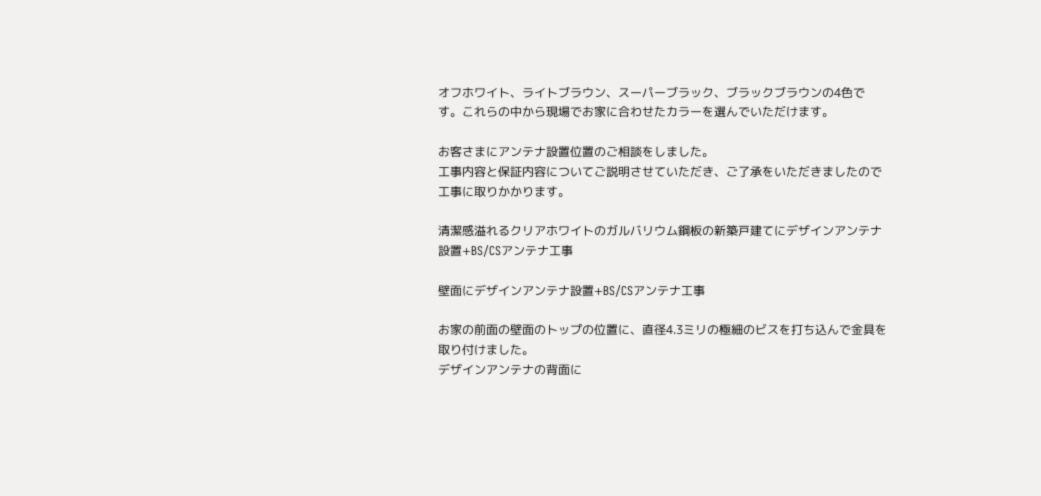オフホワイト、ライトブラウン、スーパーブラック、ブラックブラウンの4色です。これらの中から現場でお家に合わせたカラーを選んでいただけます。

お客さまにアンテナ設置位置のご相談をしました。
工事内容と保証内容についてご説明させていただき、ご了承をいただきましたので工事に取りかかります。

清潔感溢れるクリアホワイトのガルバリウム鋼板の新築戸建てにデザインアンテナ設置+BS/CSアンテナ工事

壁面にデザインアンテナ設置+BS/CSアンテナ工事

お家の前面の壁面のトップの位置に、直径4.3ミリの極細のビスを打ち込んで金具を取り付けました。
デザインアンテナの背面に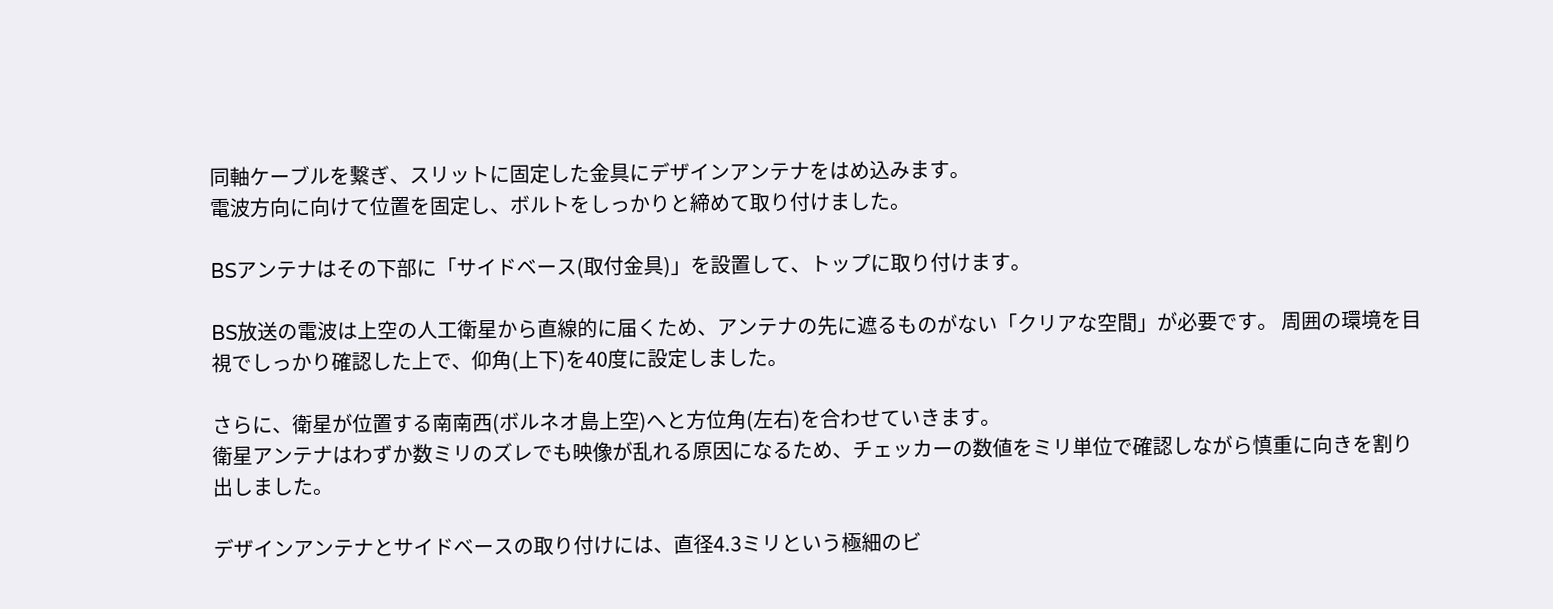同軸ケーブルを繋ぎ、スリットに固定した金具にデザインアンテナをはめ込みます。
電波方向に向けて位置を固定し、ボルトをしっかりと締めて取り付けました。

BSアンテナはその下部に「サイドベース(取付金具)」を設置して、トップに取り付けます。

BS放送の電波は上空の人工衛星から直線的に届くため、アンテナの先に遮るものがない「クリアな空間」が必要です。 周囲の環境を目視でしっかり確認した上で、仰角(上下)を40度に設定しました。

さらに、衛星が位置する南南西(ボルネオ島上空)へと方位角(左右)を合わせていきます。
衛星アンテナはわずか数ミリのズレでも映像が乱れる原因になるため、チェッカーの数値をミリ単位で確認しながら慎重に向きを割り出しました。

デザインアンテナとサイドベースの取り付けには、直径4.3ミリという極細のビ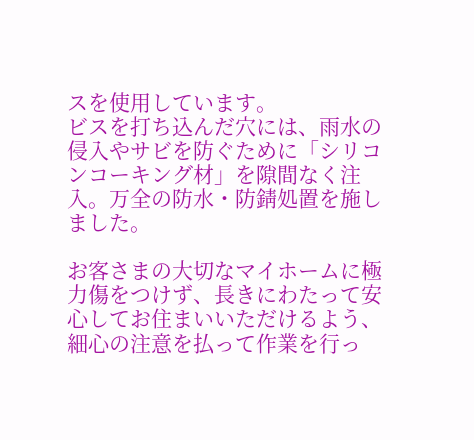スを使用しています。
ビスを打ち込んだ穴には、雨水の侵入やサビを防ぐために「シリコンコーキング材」を隙間なく注入。万全の防水・防錆処置を施しました。

お客さまの大切なマイホームに極力傷をつけず、長きにわたって安心してお住まいいただけるよう、細心の注意を払って作業を行っ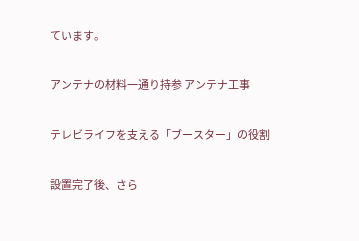ています。

アンテナの材料一通り持参 アンテナ工事

テレビライフを支える「ブースター」の役割

設置完了後、さら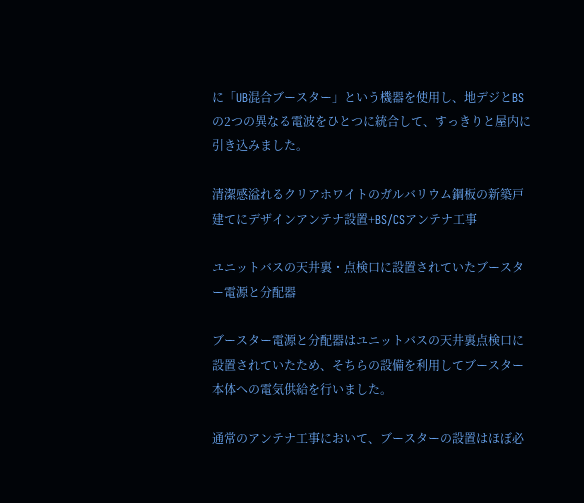に「UB混合ブースター」という機器を使用し、地デジとBSの2つの異なる電波をひとつに統合して、すっきりと屋内に引き込みました。

清潔感溢れるクリアホワイトのガルバリウム鋼板の新築戸建てにデザインアンテナ設置+BS/CSアンテナ工事

ユニットバスの天井裏・点検口に設置されていたブースター電源と分配器

ブースター電源と分配器はユニットバスの天井裏点検口に設置されていたため、そちらの設備を利用してブースター本体への電気供給を行いました。

通常のアンテナ工事において、ブースターの設置はほぼ必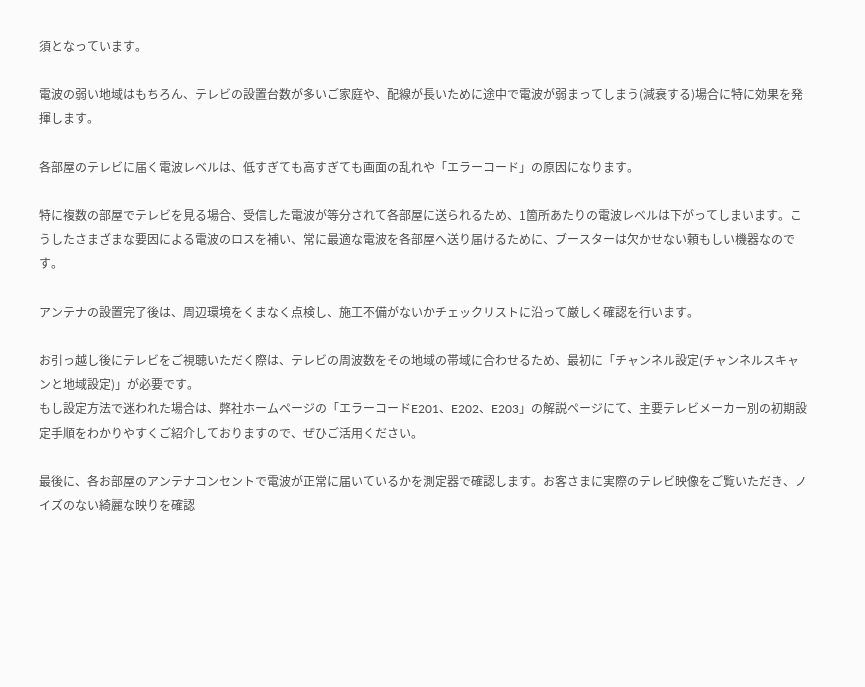須となっています。

電波の弱い地域はもちろん、テレビの設置台数が多いご家庭や、配線が長いために途中で電波が弱まってしまう(減衰する)場合に特に効果を発揮します。

各部屋のテレビに届く電波レベルは、低すぎても高すぎても画面の乱れや「エラーコード」の原因になります。

特に複数の部屋でテレビを見る場合、受信した電波が等分されて各部屋に送られるため、1箇所あたりの電波レベルは下がってしまいます。こうしたさまざまな要因による電波のロスを補い、常に最適な電波を各部屋へ送り届けるために、ブースターは欠かせない頼もしい機器なのです。

アンテナの設置完了後は、周辺環境をくまなく点検し、施工不備がないかチェックリストに沿って厳しく確認を行います。

お引っ越し後にテレビをご視聴いただく際は、テレビの周波数をその地域の帯域に合わせるため、最初に「チャンネル設定(チャンネルスキャンと地域設定)」が必要です。
もし設定方法で迷われた場合は、弊社ホームページの「エラーコードE201、E202、E203」の解説ページにて、主要テレビメーカー別の初期設定手順をわかりやすくご紹介しておりますので、ぜひご活用ください。

最後に、各お部屋のアンテナコンセントで電波が正常に届いているかを測定器で確認します。お客さまに実際のテレビ映像をご覧いただき、ノイズのない綺麗な映りを確認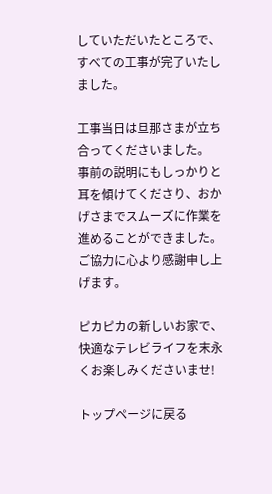していただいたところで、すべての工事が完了いたしました。

工事当日は旦那さまが立ち合ってくださいました。
事前の説明にもしっかりと耳を傾けてくださり、おかげさまでスムーズに作業を進めることができました。ご協力に心より感謝申し上げます。

ピカピカの新しいお家で、快適なテレビライフを末永くお楽しみくださいませ!

トップページに戻る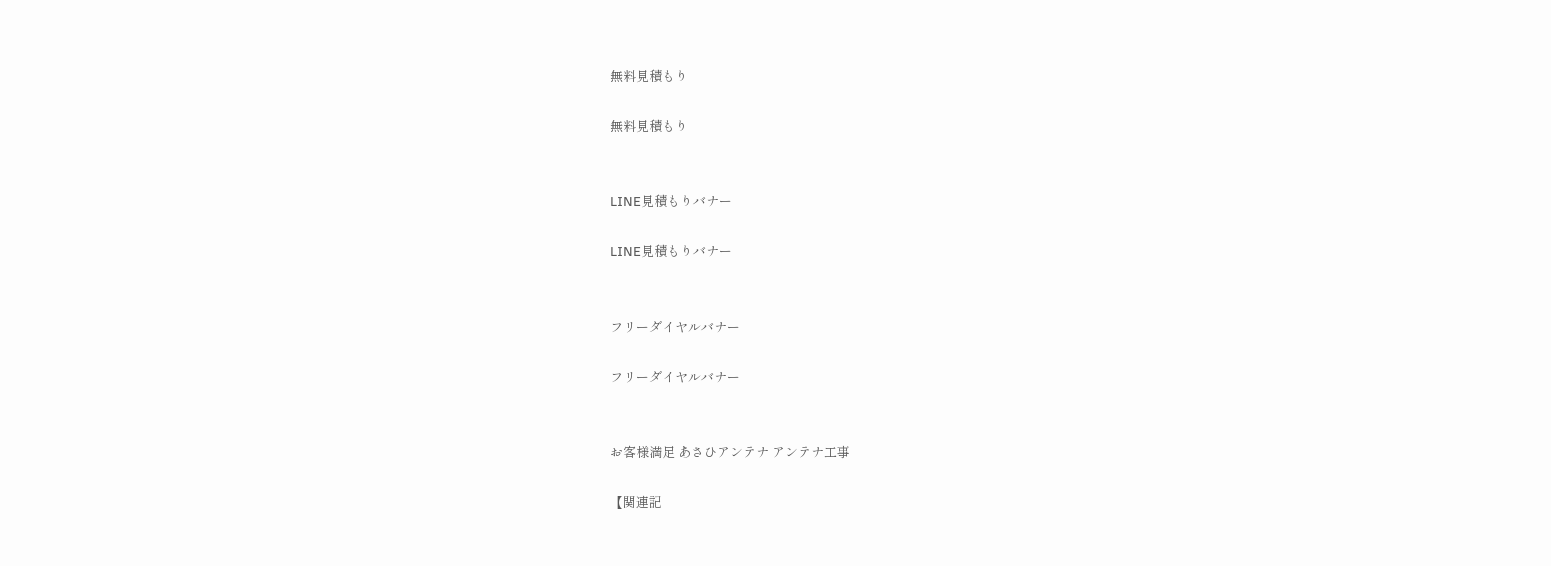無料見積もり

無料見積もり


LINE見積もりバナー

LINE見積もりバナー


フリーダイヤルバナー

フリーダイヤルバナー


お客様満足 あさひアンテナ アンテナ工事

【関連記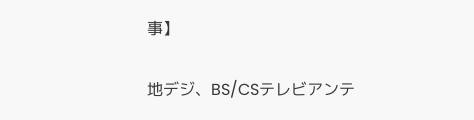事】

地デジ、BS/CSテレビアンテ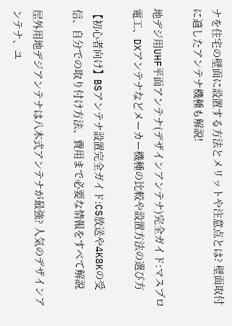ナを住宅の壁面に設置する方法とメリットや注意点とは? 壁面取付に適したアンテナ機種も解説!

地デジ用UHF平面アンテナ(デザインアンテナ)完全ガイド:マスプロ電工、DXアンテナなどメーカー機種の比較や設置方法の選び方

【初心者向け】BSアンテナ設置完全ガイド:CS放送や4K8Kの受信、自分での取り付け方法、費用まで必要な情報をすべて解説

屋外用地デジアンテナは八木式アンテナが最強? 人気のデザインアンテナ、ユ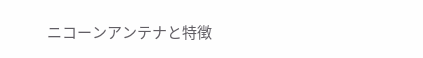ニコーンアンテナと特徴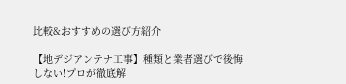比較&おすすめの選び方紹介

【地デジアンテナ工事】種類と業者選びで後悔しない!プロが徹底解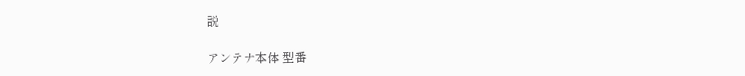説

アンテナ本体 型番